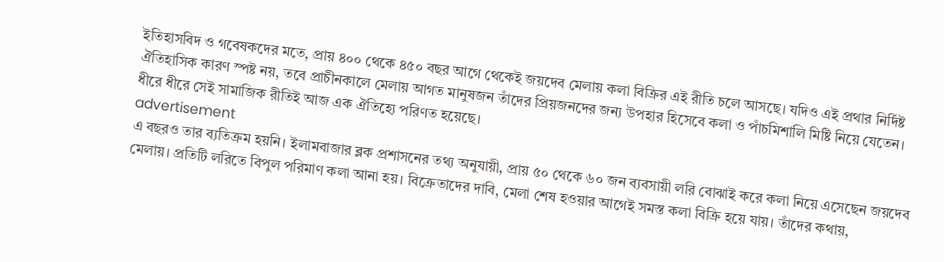ইতিহাসবিদ ও গবেষকদের মতে, প্রায় ৪০০ থেকে ৪৫০ বছর আগে থেকেই জয়দেব মেলায় কলা বিক্রির এই রীতি চলে আসছে। যদিও এই প্রথার নির্দিষ্ট ঐতিহাসিক কারণ স্পষ্ট নয়, তবে প্রাচীনকালে মেলায় আগত মানুষজন তাঁদের প্রিয়জনদের জন্য উপহার হিসেবে কলা ও পাঁচমিশালি মিষ্টি নিয়ে যেতেন। ধীরে ধীরে সেই সামাজিক রীতিই আজ এক ঐতিহ্যে পরিণত হয়েছে।
advertisement
এ বছরও তার ব্যতিক্রম হয়নি। ইলামবাজার ব্লক প্রশাসনের তথ্য অনুযায়ী, প্রায় ৫০ থেকে ৬০ জন ব্যবসায়ী লরি বোঝাই করে কলা নিয়ে এসেছেন জয়দেব মেলায়। প্রতিটি লরিতে বিপুল পরিমাণ কলা আনা হয়। বিক্রেতাদের দাবি, মেলা শেষ হওয়ার আগেই সমস্ত কলা বিক্রি হয়ে যায়। তাঁদের কথায়,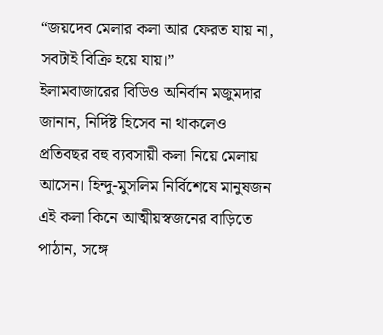“জয়দেব মেলার কলা আর ফেরত যায় না, সবটাই বিক্রি হয়ে যায়।”
ইলামবাজারের বিডিও অনির্বান মজুমদার জানান, নির্দিষ্ট হিসেব না থাকলেও প্রতিবছর বহু ব্যবসায়ী কলা নিয়ে মেলায় আসেন। হিন্দু-মুসলিম নির্বিশেষে মানুষজন এই কলা কিনে আত্মীয়স্বজনের বাড়িতে পাঠান, সঙ্গে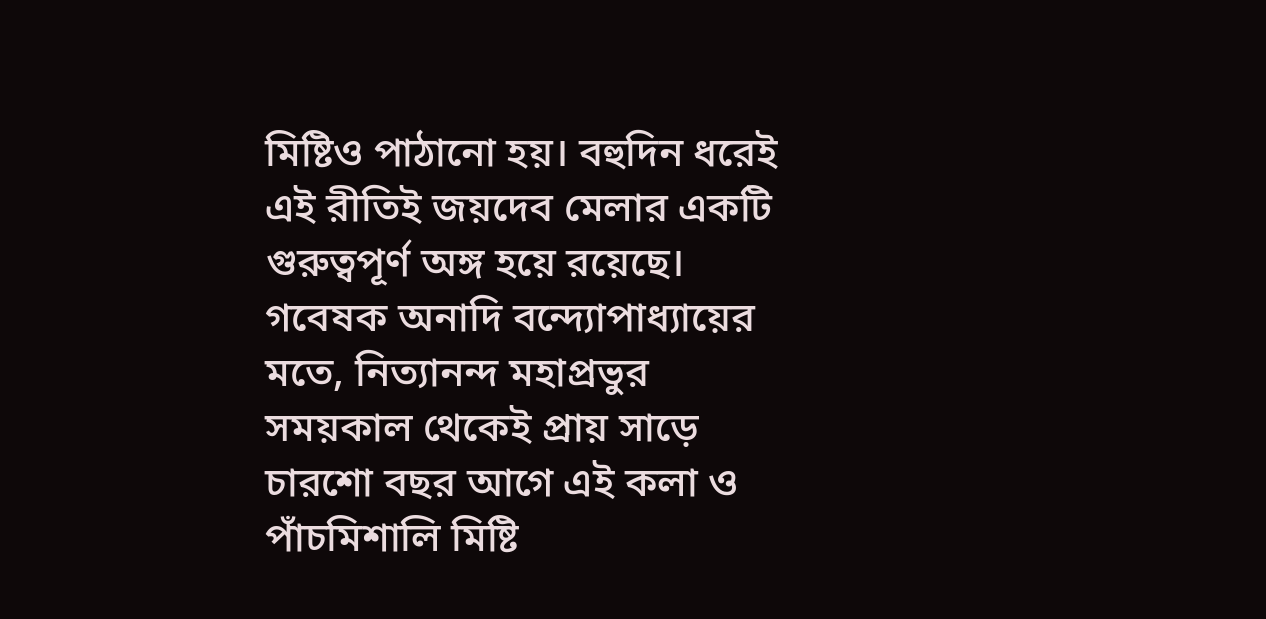মিষ্টিও পাঠানো হয়। বহুদিন ধরেই এই রীতিই জয়দেব মেলার একটি গুরুত্বপূর্ণ অঙ্গ হয়ে রয়েছে।
গবেষক অনাদি বন্দ্যোপাধ্যায়ের মতে, নিত্যানন্দ মহাপ্রভুর সময়কাল থেকেই প্রায় সাড়ে চারশো বছর আগে এই কলা ও পাঁচমিশালি মিষ্টি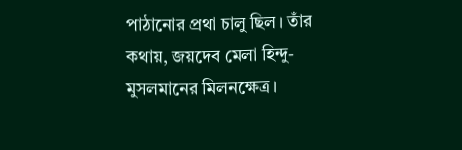পাঠানোর প্রথা চালু ছিল। তাঁর কথায়, জয়দেব মেলা হিন্দু-মুসলমানের মিলনক্ষেত্র।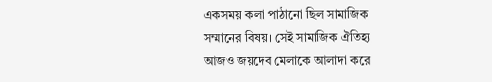একসময় কলা পাঠানো ছিল সামাজিক সম্মানের বিষয়। সেই সামাজিক ঐতিহ্য আজও জয়দেব মেলাকে আলাদা করে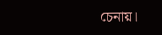চেনায়।